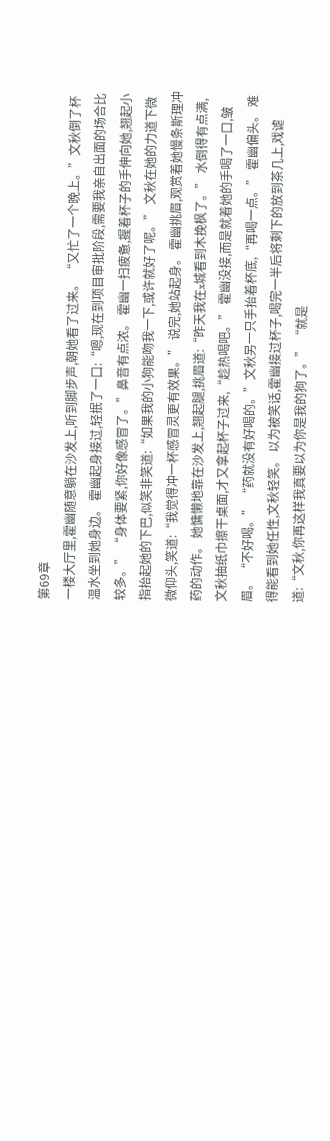第69章
一楼大厅里,霍幽随意躺在沙发上,听到脚步声,朝她看了过来。 “又忙了一个晚上。”文秋倒了杯温水坐到她身边。 霍幽起身接过,轻抿了一口:“嗯,现在到项目审批阶段,需要我亲自出面的场合比较多。” “身体要紧,你好像感冒了。”鼻音有点浓。 霍幽一扫疲惫,握着杯子的手伸向她,翘起小指抬起她的下巴,似笑非笑道:“如果我的小狗能吻我一下,或许就好了呢。” 文秋在她的力道下微微仰头,笑道:“我觉得冲一杯感冒灵更有效果。” 说完,她站起身。 霍幽挑眉,观赏着她慢条斯理冲药的动作。 她慵懒地靠在沙发上,翘起腿,挑眉道:“昨天我在x城看到木挽枫了。” 水倒得有点满,文秋抽纸巾擦干桌面,才又拿起杯子过来,“趁热喝吧。” 霍幽没接,而是就着她的手喝了一口,皱眉。 “不好喝。” “药就没有好喝的。”文秋另一只手抬着杯底,“再喝一点。” 霍幽偏头。 难得能看到她任性,文秋轻笑。 以为被笑话,霍幽接过杯子,喝完一半后将剩下的放到茶几上,戏谑道:“文秋,你再这样我真要以为你是我的狗了。” “就是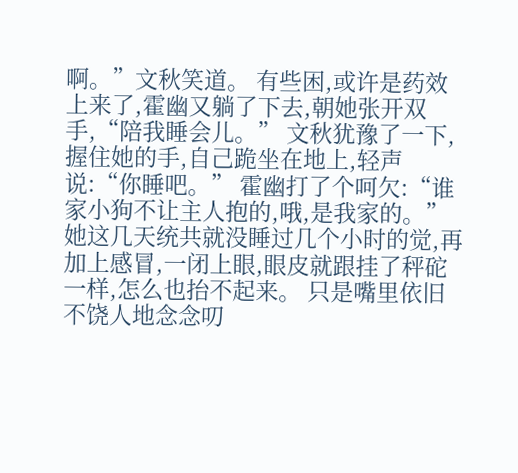啊。”文秋笑道。 有些困,或许是药效上来了,霍幽又躺了下去,朝她张开双手,“陪我睡会儿。” 文秋犹豫了一下,握住她的手,自己跪坐在地上,轻声说:“你睡吧。” 霍幽打了个呵欠:“谁家小狗不让主人抱的,哦,是我家的。” 她这几天统共就没睡过几个小时的觉,再加上感冒,一闭上眼,眼皮就跟挂了秤砣一样,怎么也抬不起来。 只是嘴里依旧不饶人地念念叨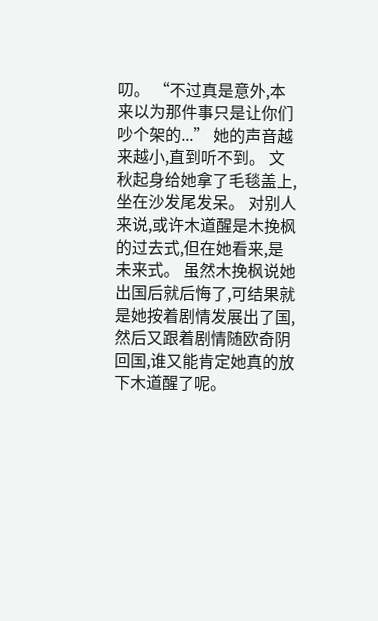叨。 “不过真是意外,本来以为那件事只是让你们吵个架的...” 她的声音越来越小,直到听不到。 文秋起身给她拿了毛毯盖上,坐在沙发尾发呆。 对别人来说,或许木道醒是木挽枫的过去式,但在她看来,是未来式。 虽然木挽枫说她出国后就后悔了,可结果就是她按着剧情发展出了国,然后又跟着剧情随欧奇阴回国,谁又能肯定她真的放下木道醒了呢。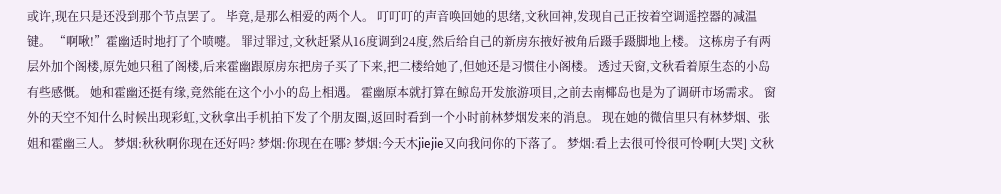或许,现在只是还没到那个节点罢了。 毕竟,是那么相爱的两个人。 叮叮叮的声音唤回她的思绪,文秋回神,发现自己正按着空调遥控器的减温键。 “啊啾!”霍幽适时地打了个喷嚏。 罪过罪过,文秋赶紧从16度调到24度,然后给自己的新房东掖好被角后蹑手蹑脚地上楼。 这栋房子有两层外加个阁楼,原先她只租了阁楼,后来霍幽跟原房东把房子买了下来,把二楼给她了,但她还是习惯住小阁楼。 透过天窗,文秋看着原生态的小岛有些感慨。 她和霍幽还挺有缘,竟然能在这个小小的岛上相遇。 霍幽原本就打算在鲸岛开发旅游项目,之前去南椰岛也是为了调研市场需求。 窗外的天空不知什么时候出现彩虹,文秋拿出手机拍下发了个朋友圈,返回时看到一个小时前林梦烟发来的消息。 现在她的微信里只有林梦烟、张姐和霍幽三人。 梦烟:秋秋啊你现在还好吗? 梦烟:你现在在哪? 梦烟:今天木jiejie又向我问你的下落了。 梦烟:看上去很可怜很可怜啊[大哭] 文秋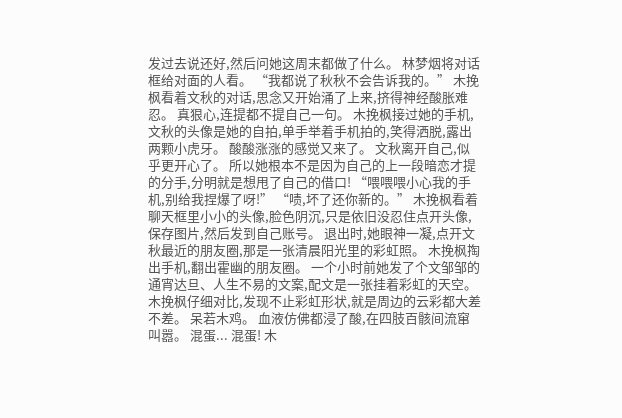发过去说还好,然后问她这周末都做了什么。 林梦烟将对话框给对面的人看。 “我都说了秋秋不会告诉我的。” 木挽枫看着文秋的对话,思念又开始涌了上来,挤得神经酸胀难忍。 真狠心,连提都不提自己一句。 木挽枫接过她的手机,文秋的头像是她的自拍,单手举着手机拍的,笑得洒脱,露出两颗小虎牙。 酸酸涨涨的感觉又来了。 文秋离开自己,似乎更开心了。 所以她根本不是因为自己的上一段暗恋才提的分手,分明就是想甩了自己的借口! “喂喂喂小心我的手机,别给我捏爆了呀!” “啧,坏了还你新的。” 木挽枫看着聊天框里小小的头像,脸色阴沉,只是依旧没忍住点开头像,保存图片,然后发到自己账号。 退出时,她眼神一凝,点开文秋最近的朋友圈,那是一张清晨阳光里的彩虹照。 木挽枫掏出手机,翻出霍幽的朋友圈。 一个小时前她发了个文邹邹的通宵达旦、人生不易的文案,配文是一张挂着彩虹的天空。 木挽枫仔细对比,发现不止彩虹形状,就是周边的云彩都大差不差。 呆若木鸡。 血液仿佛都浸了酸,在四肢百骸间流窜叫嚣。 混蛋... 混蛋! 木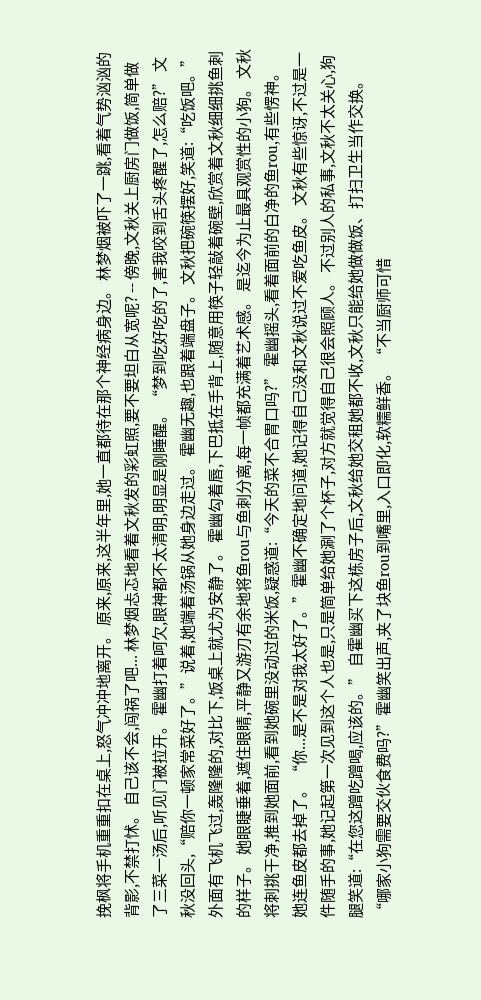挽枫将手机重重扣在桌上,怒气冲冲地离开。 原来,原来,这半年里,她一直都待在那个神经病身边。 林梦烟被吓了一跳,看着气势汹汹的背影,不禁打怵。 自己该不会,闯祸了吧... 林梦烟忐忑地看着文秋发的彩虹照,要不要坦白从宽呢? -- 傍晚,文秋关上厨房门做饭,简单做了三菜一汤后,听见门被拉开。 霍幽打着呵欠,眼神都不太清明,明显是刚睡醒。 “梦到吃好吃的了,害我咬到舌头疼醒了,怎么赔?” 文秋没回头,“赔你一顿家常菜好了。”说着,她端着汤锅从她身边走过。 霍幽无趣,也跟着端盘子。 文秋把碗筷摆好,笑道:“吃饭吧。” 外面有飞机飞过,轰隆隆的,对比下,饭桌上就尤为安静了。 霍幽勾着唇,下巴抵在手背上,随意用筷子轻敲着碗壁,欣赏着文秋细细挑鱼刺的样子。 她眼睫垂着,遮住眼睛,平静又游刃有余地将鱼rou与鱼刺分离,每一帧都充满着艺术感。 是迄今为止最具观赏性的小狗。 文秋将刺挑干净,推到她面前,看到她碗里没动过的米饭,疑惑道:“今天的菜不合胃口吗?” 霍幽摇头,看着面前的白净的鱼rou,有些愣神。 她连鱼皮都去掉了。 “你...是不是对我太好了。”霍幽不确定地问道,她记得自己没和文秋说过不爱吃鱼皮。 文秋有些惊讶,不过是一件随手的事,她记起第一次见到这个人也是,只是简单给她涮了个杯子,对方就觉得自己很会照顾人。 不过别人的私事,文秋不太关心,狗腿笑道:“在您这蹭吃蹭喝,应该的。” 自霍幽买下这栋房子后,文秋给她交租她都不收,文秋只能给她做做饭、打扫卫生当作交换。 “哪家小狗需要交伙食费吗?”霍幽笑出声,夹了块鱼rou到嘴里,入口即化,软糯鲜香。 “不当厨师可惜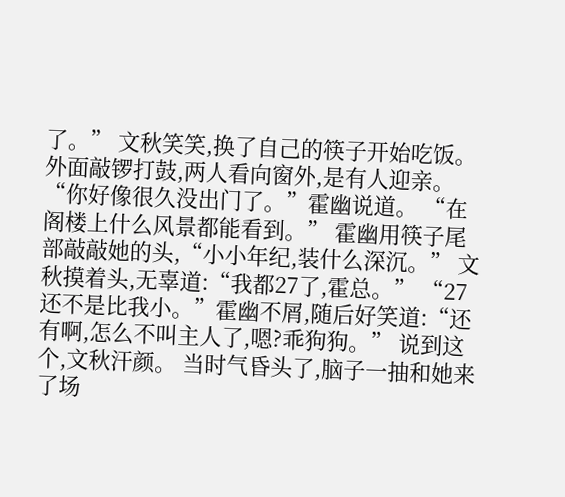了。” 文秋笑笑,换了自己的筷子开始吃饭。 外面敲锣打鼓,两人看向窗外,是有人迎亲。 “你好像很久没出门了。”霍幽说道。 “在阁楼上什么风景都能看到。” 霍幽用筷子尾部敲敲她的头,“小小年纪,装什么深沉。” 文秋摸着头,无辜道:“我都27了,霍总。” “27还不是比我小。”霍幽不屑,随后好笑道:“还有啊,怎么不叫主人了,嗯?乖狗狗。” 说到这个,文秋汗颜。 当时气昏头了,脑子一抽和她来了场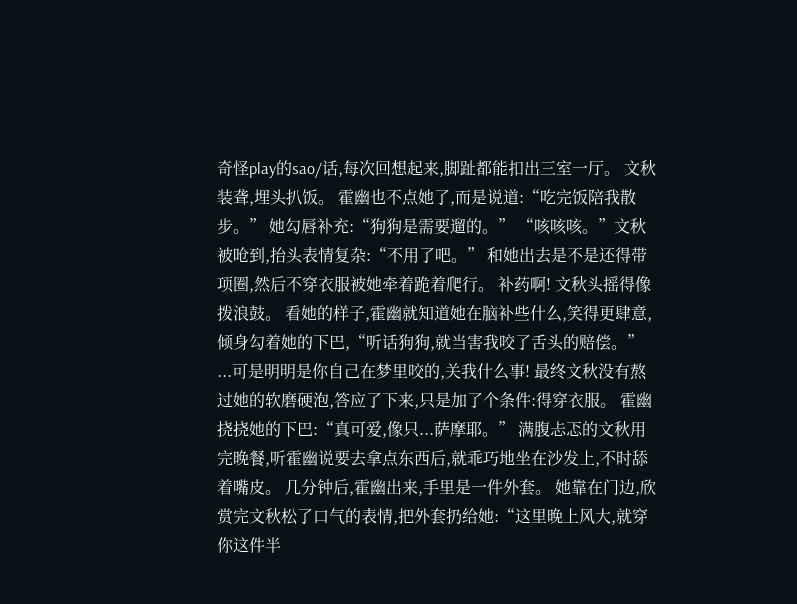奇怪play的sao/话,每次回想起来,脚趾都能扣出三室一厅。 文秋装聋,埋头扒饭。 霍幽也不点她了,而是说道:“吃完饭陪我散步。” 她勾唇补充:“狗狗是需要遛的。” “咳咳咳。”文秋被呛到,抬头表情复杂:“不用了吧。” 和她出去是不是还得带项圈,然后不穿衣服被她牵着跪着爬行。 补药啊! 文秋头摇得像拨浪鼓。 看她的样子,霍幽就知道她在脑补些什么,笑得更肆意,倾身勾着她的下巴,“听话狗狗,就当害我咬了舌头的赔偿。” ...可是明明是你自己在梦里咬的,关我什么事! 最终文秋没有熬过她的软磨硬泡,答应了下来,只是加了个条件:得穿衣服。 霍幽挠挠她的下巴:“真可爱,像只...萨摩耶。” 满腹忐忑的文秋用完晚餐,听霍幽说要去拿点东西后,就乖巧地坐在沙发上,不时舔着嘴皮。 几分钟后,霍幽出来,手里是一件外套。 她靠在门边,欣赏完文秋松了口气的表情,把外套扔给她:“这里晚上风大,就穿你这件半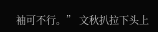袖可不行。” 文秋扒拉下头上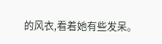的风衣,看着她有些发呆。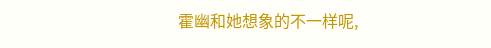霍幽和她想象的不一样呢,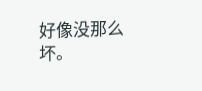好像没那么坏。